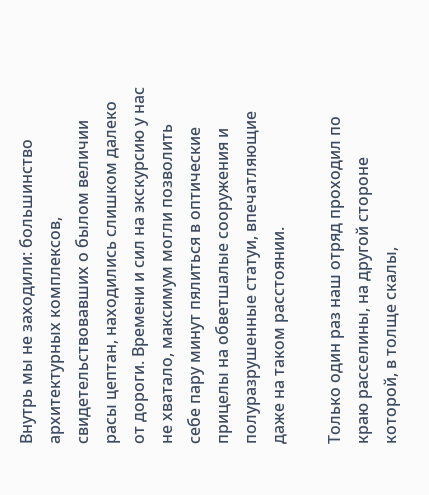Внутрь мы не заходили: большинство архитектурных комплексов, свидетельствовавших о былом величии расы цептан, находились слишком далеко от дороги. Времени и сил на экскурсию у нас не хватало, максимум могли позволить себе пару минут пялиться в оптические прицелы на обветшалые сооружения и полуразрушенные статуи, впечатляющие даже на таком расстоянии.

Только один раз наш отряд проходил по краю расселины, на другой стороне которой, в толще скалы,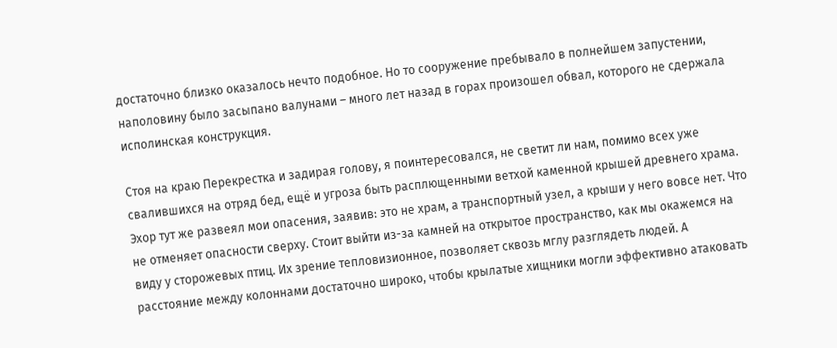достаточно близко оказалось нечто подобное. Но то сооружение пребывало в полнейшем запустении, наполовину было засыпано валунами – много лет назад в горах произошел обвал, которого не сдержала исполинская конструкция.

Стоя на краю Перекрестка и задирая голову, я поинтересовался, не светит ли нам, помимо всех уже свалившихся на отряд бед, ещё и угроза быть расплющенными ветхой каменной крышей древнего храма. Эхор тут же развеял мои опасения, заявив: это не храм, а транспортный узел, а крыши у него вовсе нет. Что не отменяет опасности сверху. Стоит выйти из-за камней на открытое пространство, как мы окажемся на виду у сторожевых птиц. Их зрение тепловизионное, позволяет сквозь мглу разглядеть людей. А расстояние между колоннами достаточно широко, чтобы крылатые хищники могли эффективно атаковать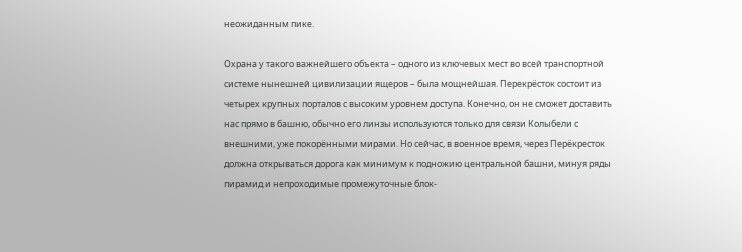неожиданным пике.

Охрана у такого важнейшего объекта – одного из ключевых мест во всей транспортной системе нынешней цивилизации ящеров – была мощнейшая. Перекрёсток состоит из четырех крупных порталов с высоким уровнем доступа. Конечно, он не сможет доставить нас прямо в башню, обычно его линзы используются только для связи Колыбели с внешними, уже покорёнными мирами. Но сейчас, в военное время, через Перёкресток должна открываться дорога как минимум к подножию центральной башни, минуя ряды пирамид и непроходимые промежуточные блок-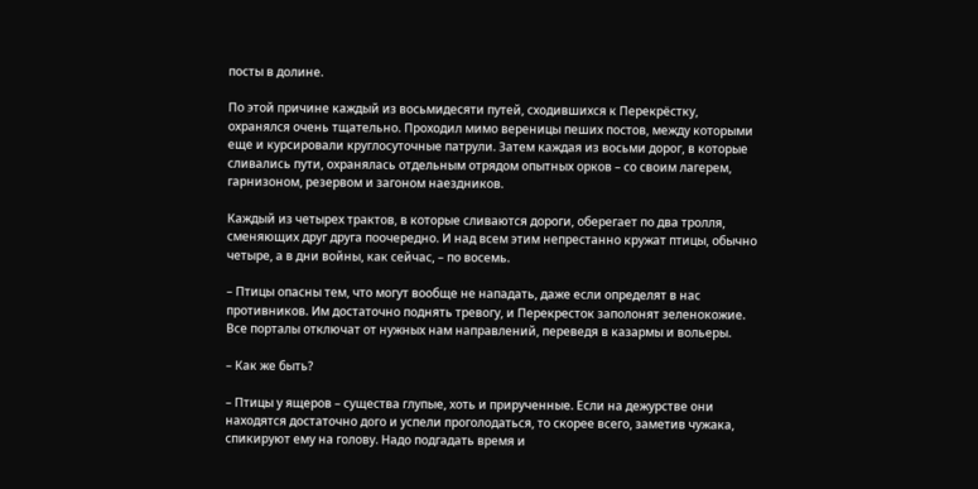посты в долине.

По этой причине каждый из восьмидесяти путей, сходившихся к Перекрёстку, охранялся очень тщательно. Проходил мимо вереницы пеших постов, между которыми еще и курсировали круглосуточные патрули. Затем каждая из восьми дорог, в которые сливались пути, охранялась отдельным отрядом опытных орков – со своим лагерем, гарнизоном, резервом и загоном наездников.

Каждый из четырех трактов, в которые сливаются дороги, оберегает по два тролля, сменяющих друг друга поочередно. И над всем этим непрестанно кружат птицы, обычно четыре, а в дни войны, как сейчас, – по восемь.

– Птицы опасны тем, что могут вообще не нападать, даже если определят в нас противников. Им достаточно поднять тревогу, и Перекресток заполонят зеленокожие. Все порталы отключат от нужных нам направлений, переведя в казармы и вольеры.

– Как же быть?

– Птицы у ящеров – существа глупые, хоть и прирученные. Если на дежурстве они находятся достаточно дого и успели проголодаться, то скорее всего, заметив чужака, спикируют ему на голову. Надо подгадать время и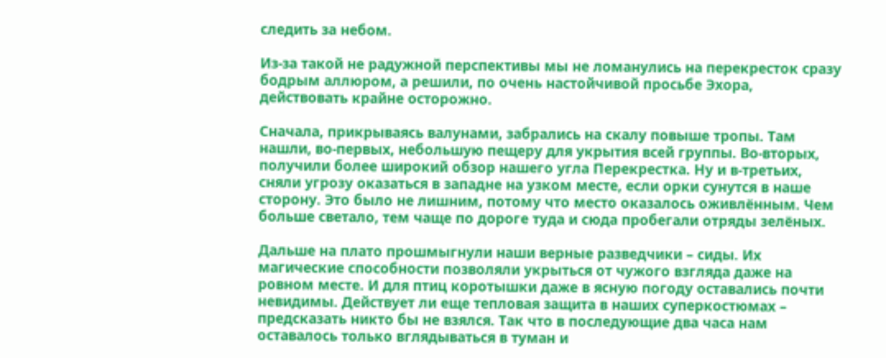следить за небом.

Из-за такой не радужной перспективы мы не ломанулись на перекресток сразу бодрым аллюром, а решили, по очень настойчивой просьбе Эхора, действовать крайне осторожно.

Сначала, прикрываясь валунами, забрались на скалу повыше тропы. Там нашли, во-первых, небольшую пещеру для укрытия всей группы. Во-вторых, получили более широкий обзор нашего угла Перекрестка. Ну и в-третьих, сняли угрозу оказаться в западне на узком месте, если орки сунутся в наше сторону. Это было не лишним, потому что место оказалось оживлённым. Чем больше светало, тем чаще по дороге туда и сюда пробегали отряды зелёных.

Дальше на плато прошмыгнули наши верные разведчики – сиды. Их магические способности позволяли укрыться от чужого взгляда даже на ровном месте. И для птиц коротышки даже в ясную погоду оставались почти невидимы. Действует ли еще тепловая защита в наших суперкостюмах – предсказать никто бы не взялся. Так что в последующие два часа нам оставалось только вглядываться в туман и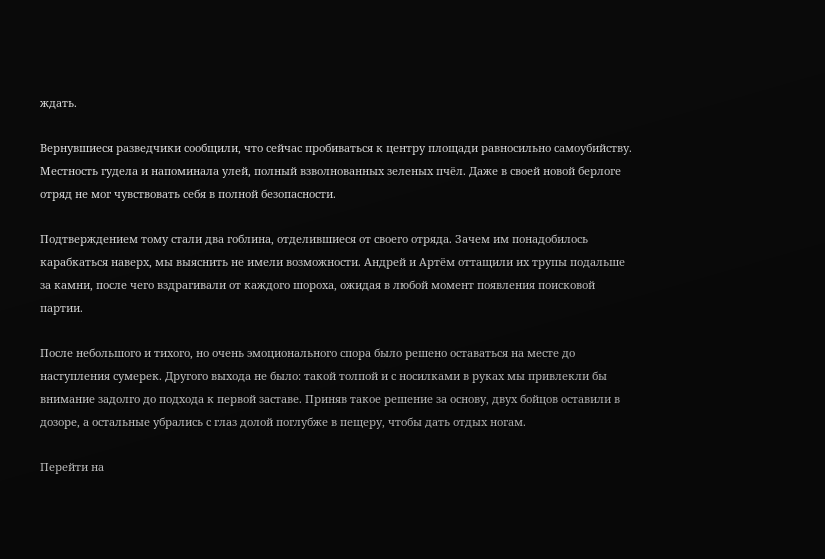ждать.

Вернувшиеся разведчики сообщили, что сейчас пробиваться к центру площади равносильно самоубийству. Местность гудела и напоминала улей, полный взволнованных зеленых пчёл. Даже в своей новой берлоге отряд не мог чувствовать себя в полной безопасности.

Подтверждением тому стали два гоблина, отделившиеся от своего отряда. Зачем им понадобилось карабкаться наверх, мы выяснить не имели возможности. Андрей и Артём оттащили их трупы подальше за камни, после чего вздрагивали от каждого шороха, ожидая в любой момент появления поисковой партии.

После небольшого и тихого, но очень эмоционального спора было решено оставаться на месте до наступления сумерек. Другого выхода не было: такой толпой и с носилками в руках мы привлекли бы внимание задолго до подхода к первой заставе. Приняв такое решение за основу, двух бойцов оставили в дозоре, а остальные убрались с глаз долой поглубже в пещеру, чтобы дать отдых ногам.

Перейти на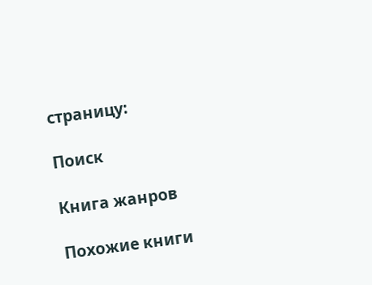страницу:

Поиск

Книга жанров

Похожие книги